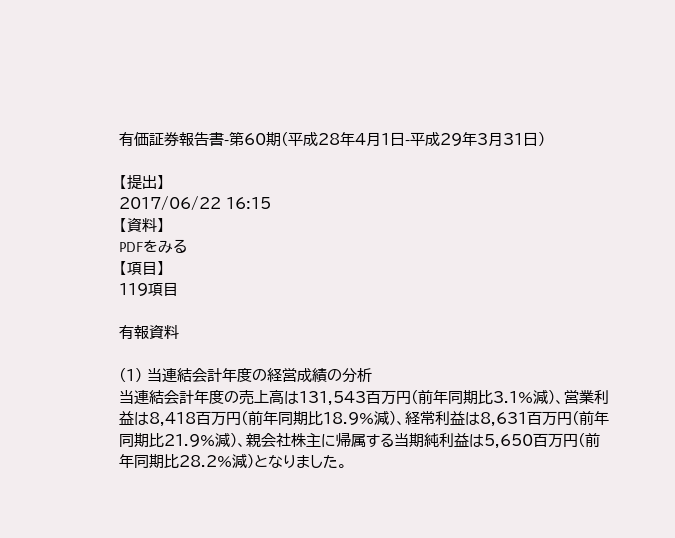有価証券報告書-第60期(平成28年4月1日-平成29年3月31日)

【提出】
2017/06/22 16:15
【資料】
PDFをみる
【項目】
119項目

有報資料

(1) 当連結会計年度の経営成績の分析
当連結会計年度の売上高は131,543百万円(前年同期比3.1%減)、営業利益は8,418百万円(前年同期比18.9%減)、経常利益は8,631百万円(前年同期比21.9%減)、親会社株主に帰属する当期純利益は5,650百万円(前年同期比28.2%減)となりました。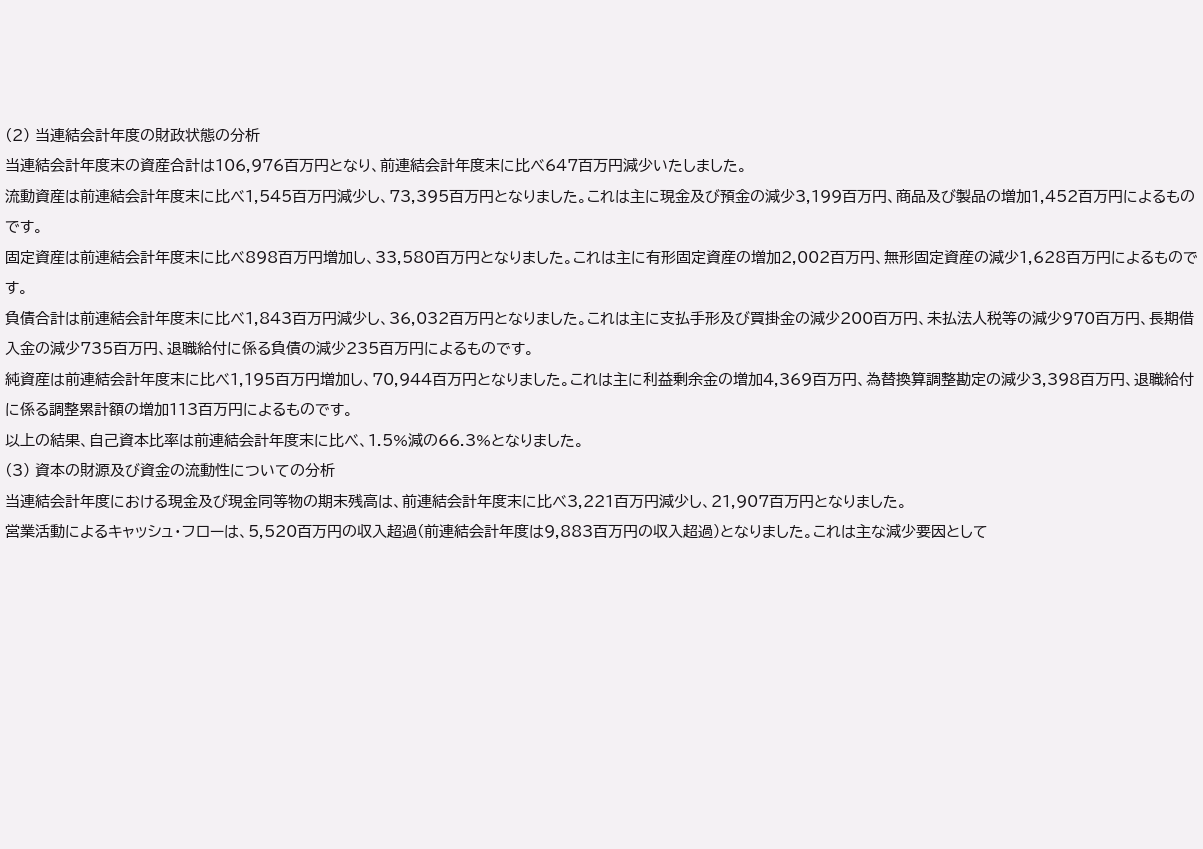(2) 当連結会計年度の財政状態の分析
当連結会計年度末の資産合計は106,976百万円となり、前連結会計年度末に比べ647百万円減少いたしました。
流動資産は前連結会計年度末に比べ1,545百万円減少し、73,395百万円となりました。これは主に現金及び預金の減少3,199百万円、商品及び製品の増加1,452百万円によるものです。
固定資産は前連結会計年度末に比べ898百万円増加し、33,580百万円となりました。これは主に有形固定資産の増加2,002百万円、無形固定資産の減少1,628百万円によるものです。
負債合計は前連結会計年度末に比べ1,843百万円減少し、36,032百万円となりました。これは主に支払手形及び買掛金の減少200百万円、未払法人税等の減少970百万円、長期借入金の減少735百万円、退職給付に係る負債の減少235百万円によるものです。
純資産は前連結会計年度末に比べ1,195百万円増加し、70,944百万円となりました。これは主に利益剰余金の増加4,369百万円、為替換算調整勘定の減少3,398百万円、退職給付に係る調整累計額の増加113百万円によるものです。
以上の結果、自己資本比率は前連結会計年度末に比べ、1.5%減の66.3%となりました。
(3) 資本の財源及び資金の流動性についての分析
当連結会計年度における現金及び現金同等物の期末残高は、前連結会計年度末に比べ3,221百万円減少し、21,907百万円となりました。
営業活動によるキャッシュ・フローは、5,520百万円の収入超過(前連結会計年度は9,883百万円の収入超過)となりました。これは主な減少要因として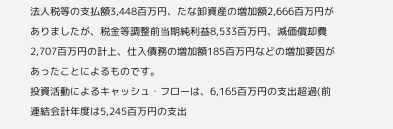法人税等の支払額3,448百万円、たな卸資産の増加額2,666百万円がありましたが、税金等調整前当期純利益8,533百万円、減価償却費2,707百万円の計上、仕入債務の増加額185百万円などの増加要因があったことによるものです。
投資活動によるキャッシュ・フローは、6,165百万円の支出超過(前連結会計年度は5,245百万円の支出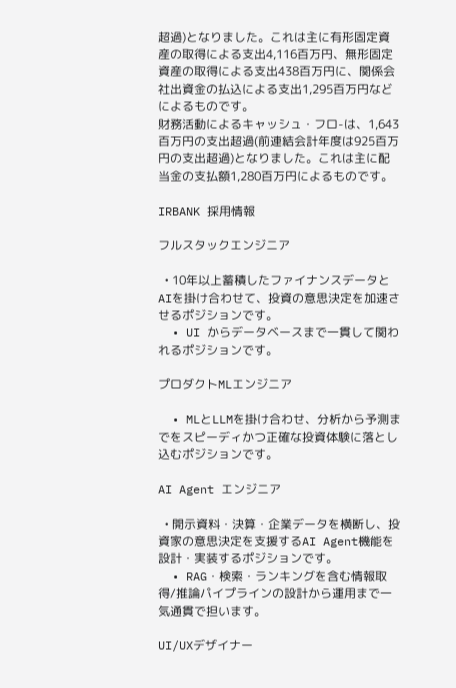超過)となりました。これは主に有形固定資産の取得による支出4,116百万円、無形固定資産の取得による支出438百万円に、関係会社出資金の払込による支出1,295百万円などによるものです。
財務活動によるキャッシュ・フロ-は、1,643百万円の支出超過(前連結会計年度は925百万円の支出超過)となりました。これは主に配当金の支払額1,280百万円によるものです。

IRBANK 採用情報

フルスタックエンジニア

  • 10年以上蓄積したファイナンスデータとAIを掛け合わせて、投資の意思決定を加速させるポジションです。
  • UI からデータベースまで一貫して関われるポジションです。

プロダクトMLエンジニア

  • MLとLLMを掛け合わせ、分析から予測までをスピーディかつ正確な投資体験に落とし込むポジションです。

AI Agent エンジニア

  • 開示資料・決算・企業データを横断し、投資家の意思決定を支援するAI Agent機能を設計・実装するポジションです。
  • RAG・検索・ランキングを含む情報取得/推論パイプラインの設計から運用まで一気通貫で担います。

UI/UXデザイナー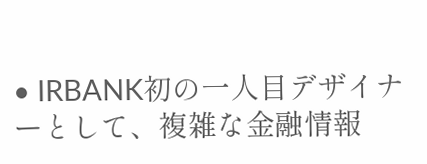• IRBANK初の一人目デザイナーとして、複雑な金融情報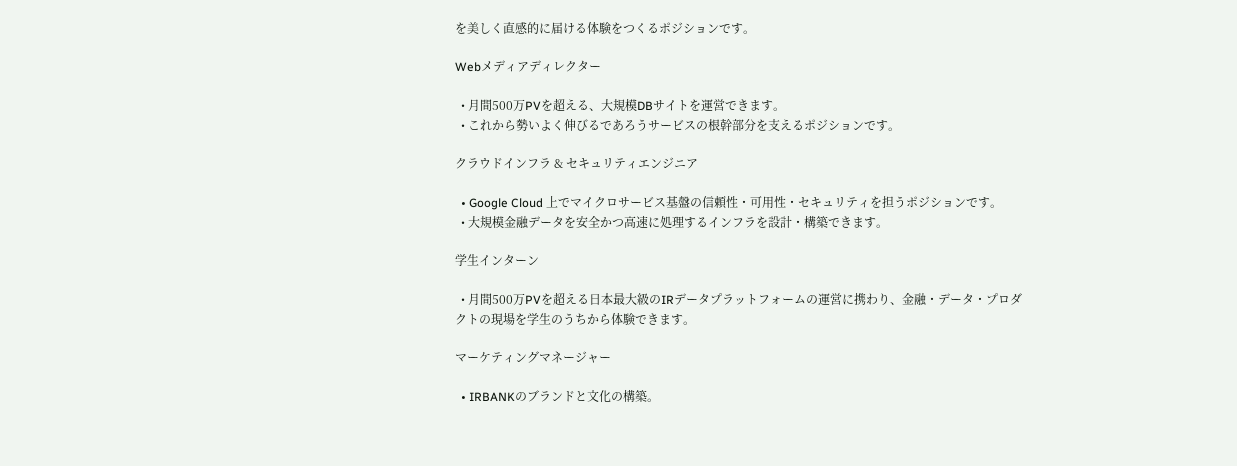を美しく直感的に届ける体験をつくるポジションです。

Webメディアディレクター

  • 月間500万PVを超える、大規模DBサイトを運営できます。
  • これから勢いよく伸びるであろうサービスの根幹部分を支えるポジションです。

クラウドインフラ & セキュリティエンジニア

  • Google Cloud 上でマイクロサービス基盤の信頼性・可用性・セキュリティを担うポジションです。
  • 大規模金融データを安全かつ高速に処理するインフラを設計・構築できます。

学生インターン

  • 月間500万PVを超える日本最大級のIRデータプラットフォームの運営に携わり、金融・データ・プロダクトの現場を学生のうちから体験できます。

マーケティングマネージャー

  • IRBANKのブランドと文化の構築。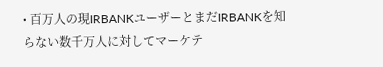• 百万人の現IRBANKユーザーとまだIRBANKを知らない数千万人に対してマーケテ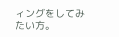ィングをしてみたい方。